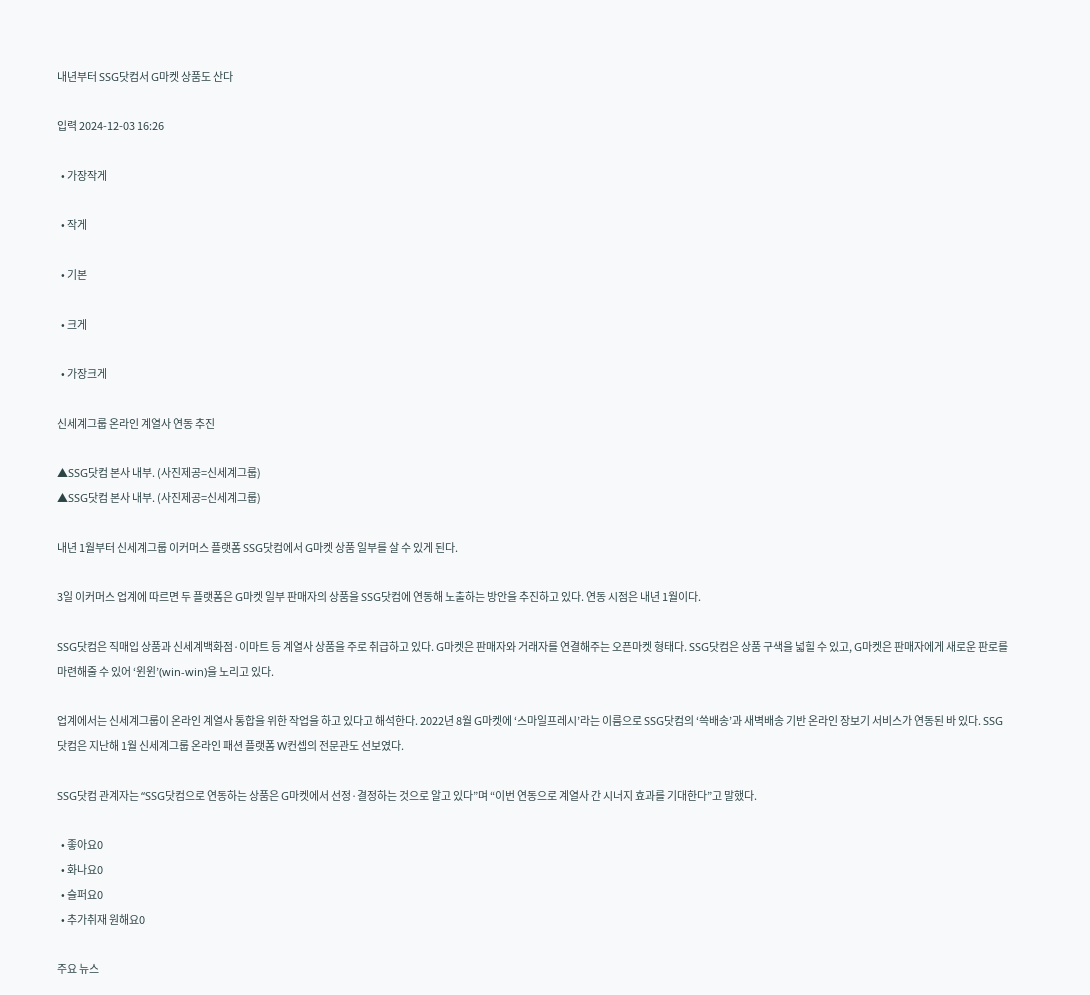내년부터 SSG닷컴서 G마켓 상품도 산다

입력 2024-12-03 16:26

  • 가장작게

  • 작게

  • 기본

  • 크게

  • 가장크게

신세계그룹 온라인 계열사 연동 추진

▲SSG닷컴 본사 내부. (사진제공=신세계그룹)
▲SSG닷컴 본사 내부. (사진제공=신세계그룹)

내년 1월부터 신세계그룹 이커머스 플랫폼 SSG닷컴에서 G마켓 상품 일부를 살 수 있게 된다.

3일 이커머스 업계에 따르면 두 플랫폼은 G마켓 일부 판매자의 상품을 SSG닷컴에 연동해 노출하는 방안을 추진하고 있다. 연동 시점은 내년 1월이다.

SSG닷컴은 직매입 상품과 신세계백화점·이마트 등 계열사 상품을 주로 취급하고 있다. G마켓은 판매자와 거래자를 연결해주는 오픈마켓 형태다. SSG닷컴은 상품 구색을 넓힐 수 있고, G마켓은 판매자에게 새로운 판로를 마련해줄 수 있어 ‘윈윈’(win-win)을 노리고 있다.

업계에서는 신세계그룹이 온라인 계열사 통합을 위한 작업을 하고 있다고 해석한다. 2022년 8월 G마켓에 ‘스마일프레시’라는 이름으로 SSG닷컴의 ‘쓱배송’과 새벽배송 기반 온라인 장보기 서비스가 연동된 바 있다. SSG닷컴은 지난해 1월 신세계그룹 온라인 패션 플랫폼 W컨셉의 전문관도 선보였다.

SSG닷컴 관계자는 “SSG닷컴으로 연동하는 상품은 G마켓에서 선정·결정하는 것으로 알고 있다”며 “이번 연동으로 계열사 간 시너지 효과를 기대한다”고 말했다.

  • 좋아요0
  • 화나요0
  • 슬퍼요0
  • 추가취재 원해요0

주요 뉴스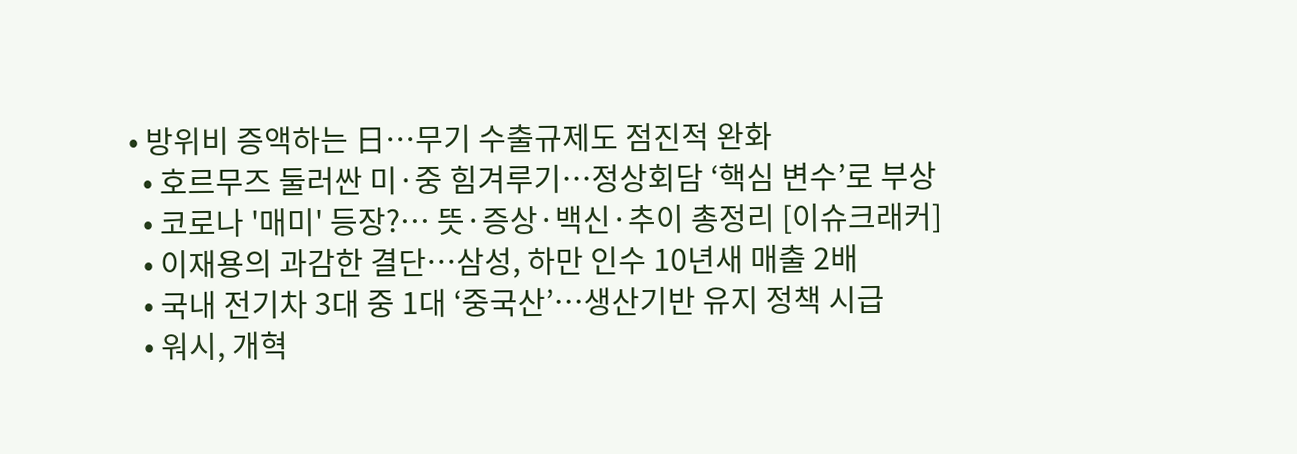• 방위비 증액하는 日⋯무기 수출규제도 점진적 완화
  • 호르무즈 둘러싼 미·중 힘겨루기…정상회담 ‘핵심 변수’로 부상
  • 코로나 '매미' 등장?… 뜻·증상·백신·추이 총정리 [이슈크래커]
  • 이재용의 과감한 결단…삼성, 하만 인수 10년새 매출 2배
  • 국내 전기차 3대 중 1대 ‘중국산’…생산기반 유지 정책 시급
  • 워시, 개혁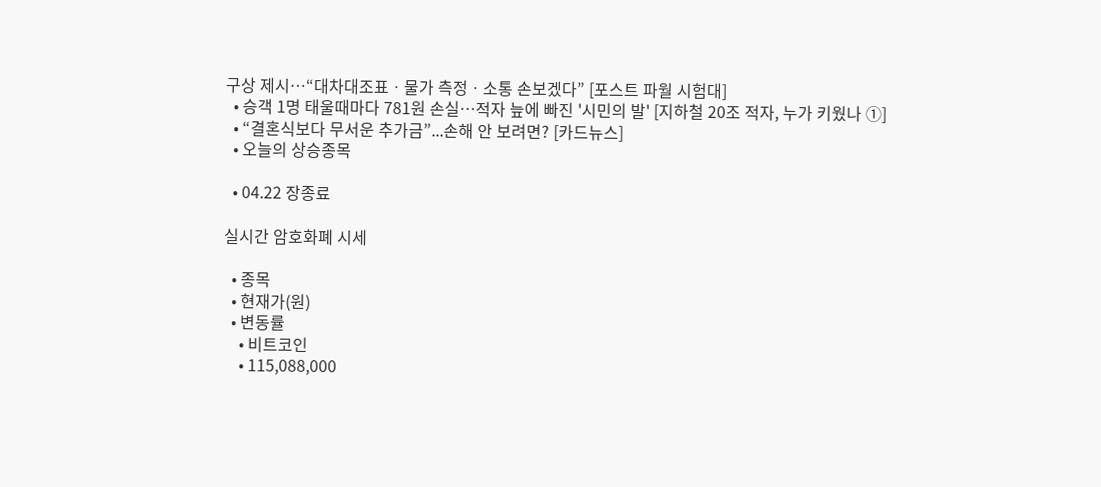구상 제시⋯“대차대조표ㆍ물가 측정ㆍ소통 손보겠다” [포스트 파월 시험대]
  • 승객 1명 태울때마다 781원 손실…적자 늪에 빠진 '시민의 발' [지하철 20조 적자, 누가 키웠나 ①]
  • “결혼식보다 무서운 추가금”...손해 안 보려면? [카드뉴스]
  • 오늘의 상승종목

  • 04.22 장종료

실시간 암호화폐 시세

  • 종목
  • 현재가(원)
  • 변동률
    • 비트코인
    • 115,088,000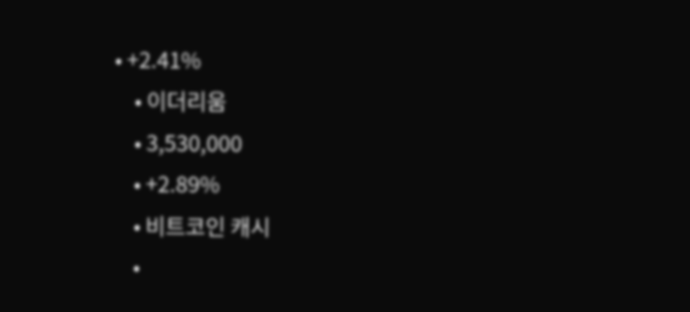• +2.41%
    • 이더리움
    • 3,530,000
    • +2.89%
    • 비트코인 캐시
    •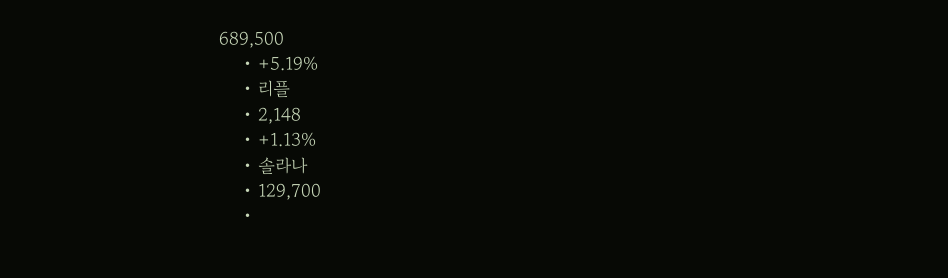689,500
    • +5.19%
    • 리플
    • 2,148
    • +1.13%
    • 솔라나
    • 129,700
    •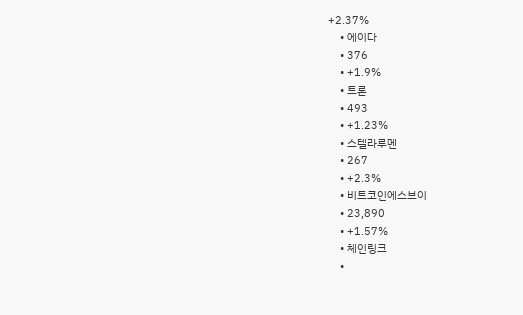+2.37%
    • 에이다
    • 376
    • +1.9%
    • 트론
    • 493
    • +1.23%
    • 스텔라루멘
    • 267
    • +2.3%
    • 비트코인에스브이
    • 23,890
    • +1.57%
    • 체인링크
    •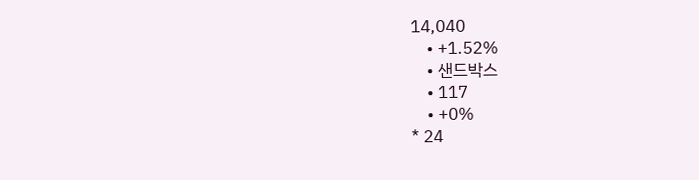14,040
    • +1.52%
    • 샌드박스
    • 117
    • +0%
* 24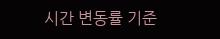시간 변동률 기준